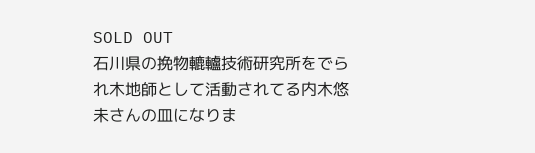SOLD OUT
石川県の挽物轆轤技術研究所をでられ木地師として活動されてる内木悠未さんの皿になりま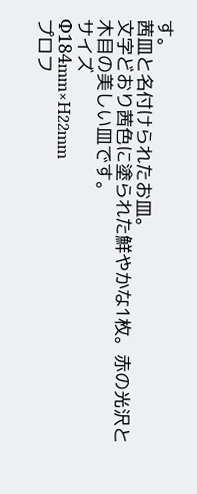す。
茜皿と名付けられたお皿。
文字どおり茜色に塗られた鮮やかな1枚。赤の光沢と木目の美しい皿です。
サイズ
Φ184mm×H22mm
プロフ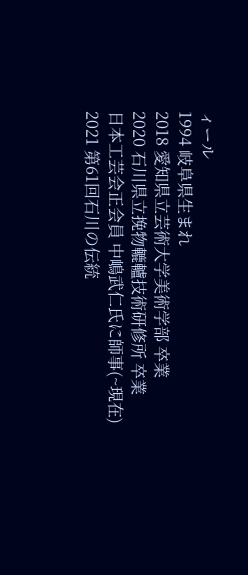ィール
1994 岐阜県生まれ
2018 愛知県立芸術大学美術学部 卒業
2020 石川県立挽物轆轤技術研修所 卒業
日本工芸会正会員 中嶋武仁氏に師事(~現在)
2021 第61回石川の伝統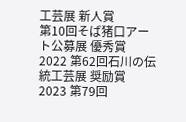工芸展 新人賞
第10回そば猪口アート公募展 優秀賞
2022 第62回石川の伝統工芸展 奨励賞
2023 第79回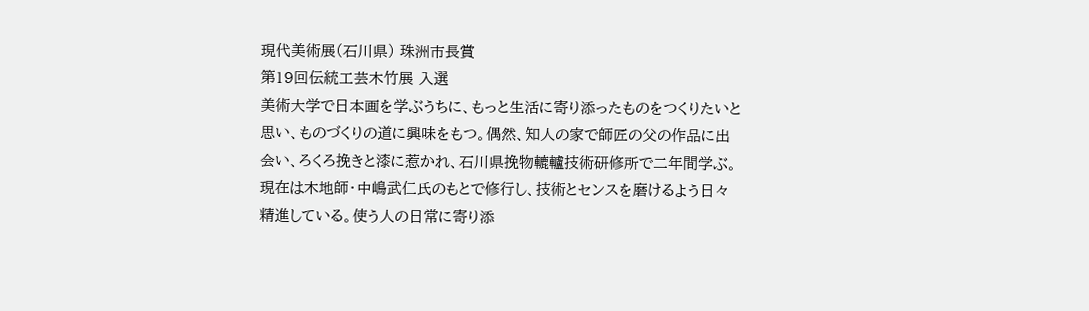現代美術展(石川県) 珠洲市長賞
第19回伝統工芸木竹展 入選
美術大学で日本画を学ぶうちに、もっと生活に寄り添ったものをつくりたいと思い、ものづくりの道に興味をもつ。偶然、知人の家で師匠の父の作品に出会い、ろくろ挽きと漆に惹かれ、石川県挽物轆轤技術研修所で二年間学ぶ。現在は木地師・中嶋武仁氏のもとで修行し、技術とセンスを磨けるよう日々精進している。使う人の日常に寄り添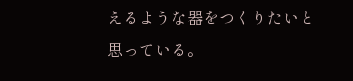えるような器をつくりたいと思っている。